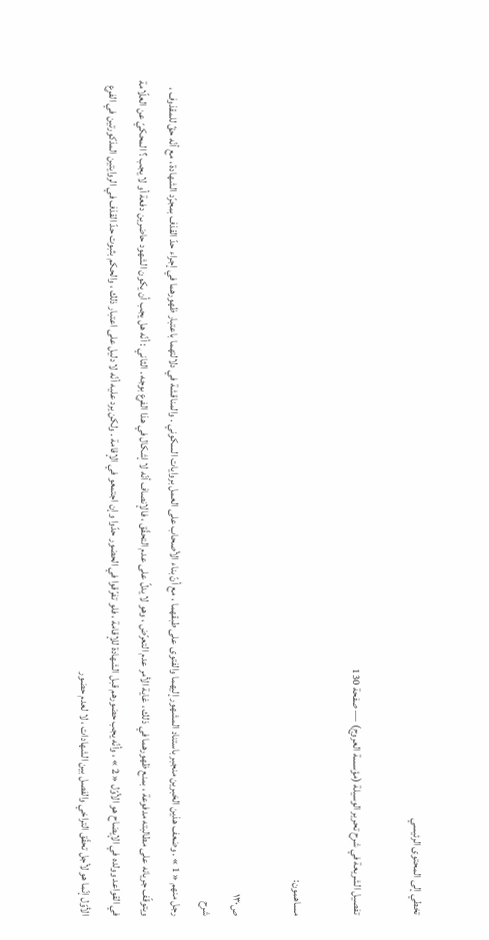تخطي إلى المحتوى الرئيسي

تفصيل الشريعة في شرح تحرير الوسيلة (مؤسسة العروج) — صفحة 130

مساهمون:

ص١٣٠
شرح
رجل منهم « 1 » . وضعف هذين الخبرين منجبر باستناد المشهور إليهما والفتوى على طبقهما ، مع أنّ بناء الأصحاب على العمل بروايات السكوني . والمناقشة في دلالتهما باعتبار ظهورهما في إجراء حدّ القذف بمجرّد الشهادة ، مع أنّه حقّ للمقذوف ، ويتوقّف جريانه على مطالبته مدفوعة ، بمنع ظهورهما في ذلك ، غاية الأمر عدم التعرّض ، وهو لا يدلّ على عدم التحقّق ، فالإنصاف أنّه لا إشكال في هذا الفرع بوجه . الثاني : أنّه هل يجب أن يكون الشهود حاضرين دفعة أو لا يجب ؟ المحكيّ عن العلّامة في القواعد وولده في الإيضاح هو الأوّل « 2 » ، وأنّه يجب حضورهم قبل الشهادة للإقامة ، فلو تفرّقوا في الحضور حدّوا وإن اجتمعو في الإقامة . ولكن يرد عليه أنّه لا دليل على اعتبار ذلك ، والحكم بثبوت حدّ القذف في الروايتين المذكورتين في الفرع الأوّل إنّما هو لأجل تحقّق التراخي والفصل بين الشهادات ، لا لعدم حضور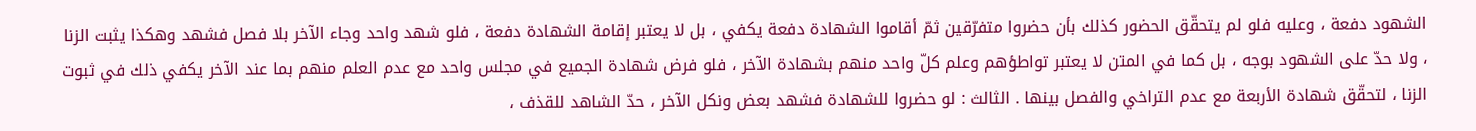الشهود دفعة ، وعليه فلو لم يتحقّق الحضور كذلك بأن حضروا متفرّقين ثمّ أقاموا الشهادة دفعة يكفي ، بل لا يعتبر إقامة الشهادة دفعة ، فلو شهد واحد وجاء الآخر بلا فصل فشهد وهكذا يثبت الزنا ، ولا حدّ على الشهود بوجه ، بل كما في المتن لا يعتبر تواطؤهم وعلم كلّ واحد منهم بشهادة الآخر ، فلو فرض شهادة الجميع في مجلس واحد مع عدم العلم منهم بما عند الآخر يكفي ذلك في ثبوت الزنا ، لتحقّق شهادة الأربعة مع عدم التراخي والفصل بينها . الثالث : لو حضروا للشهادة فشهد بعض ونكل الآخر ، حدّ الشاهد للقذف ،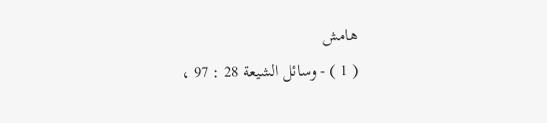هامش
( 1 ) - وسائل الشيعة 28 : 97 ،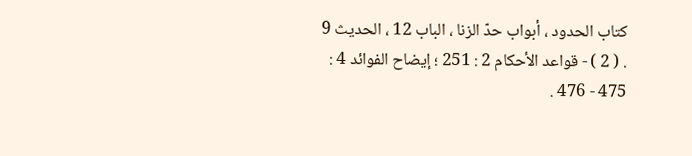كتاب الحدود ، أبواب حدّ الزنا ، الباب 12 ، الحديث 9 . ( 2 ) - قواعد الأحكام 2 : 251 ؛ إيضاح الفوائد 4 : 475 - 476 .